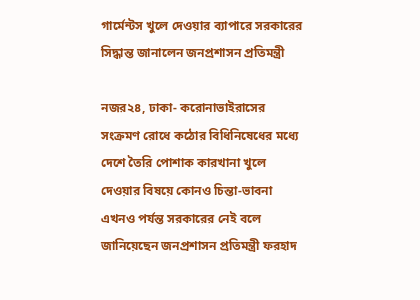গার্মেন্টস খুলে দেওয়ার ব্যাপারে সরকারের সিদ্ধান্ত জানালেন জনপ্রশাসন প্রতিমন্ত্রী

নজর২৪, ঢাকা- করোনাভাইরাসের সংক্রমণ রোধে কঠোর বিধিনিষেধের মধ্যে দেশে তৈরি পোশাক কারখানা খুলে দেওয়ার বিষয়ে কোনও চিন্তা-ভাবনা এখনও পর্যন্ত সরকারের নেই বলে জানিয়েছেন জনপ্রশাসন প্রতিমন্ত্রী ফরহাদ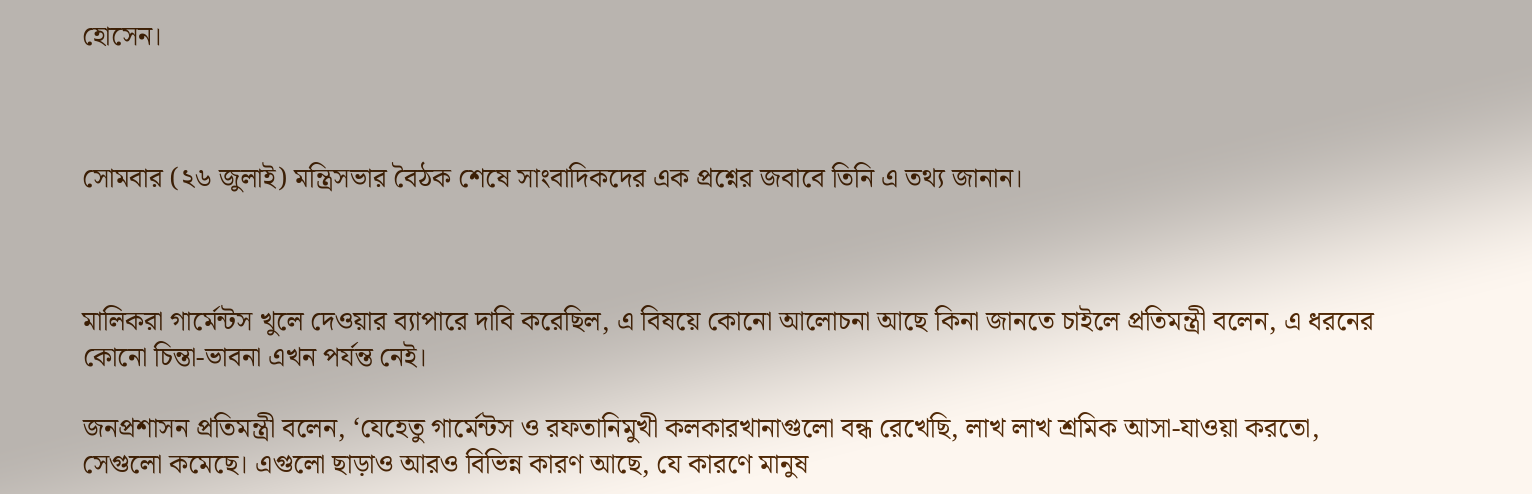হোসেন।



সোমবার (২৬ জুলাই) মন্ত্রিসভার বৈঠক শেষে সাংবাদিকদের এক প্রশ্নের জবাবে তিনি এ তথ্য জানান।



মালিকরা গার্মেন্টস খুলে দেওয়ার ব্যাপারে দাবি করেছিল, এ বিষয়ে কোনো আলোচনা আছে কিনা জানতে চাইলে প্রতিমন্ত্রী বলেন, এ ধরনের কোনো চিন্তা-ভাবনা এখন পর্যন্ত নেই।

জনপ্রশাসন প্রতিমন্ত্রী বলেন, ‘যেহেতু গার্মেন্টস ও রফতানিমুখী কলকারখানাগুলো বন্ধ রেখেছি, লাখ লাখ শ্রমিক আসা-যাওয়া করতো, সেগুলো কমেছে। এগুলো ছাড়াও আরও বিভিন্ন কারণ আছে, যে কারণে মানুষ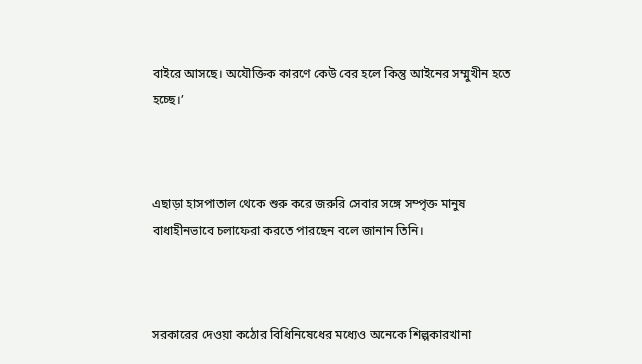বাইরে আসছে। অযৌক্তিক কারণে কেউ বের হলে কিন্তু আইনের সম্মুখীন হতে হচ্ছে।’



এছাড়া হাসপাতাল থেকে শুরু করে জরুরি সেবার সঙ্গে সম্পৃক্ত মানুষ বাধাহীনভাবে চলাফেরা করতে পারছেন বলে জানান তিনি।



সরকারের দেওয়া কঠোর বিধিনিষেধের মধ্যেও অনেকে শিল্পকারখানা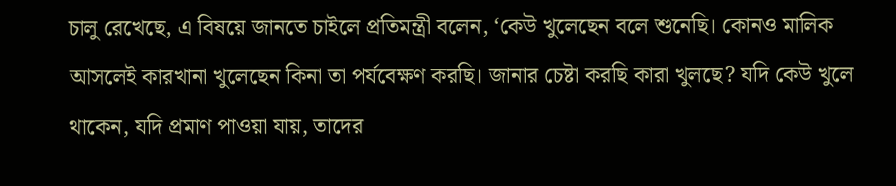চালু রেখেছে, এ বিষয়ে জানতে চাইলে প্রতিমন্ত্রী বলেন, ‘কেউ খুলেছেন বলে শুনেছি। কোনও মালিক আসলেই কারখানা খুলেছেন কিনা তা পর্যবেক্ষণ করছি। জানার চেষ্টা করছি কারা খুলছে? যদি কেউ খুলে থাকেন, যদি প্রমাণ পাওয়া যায়, তাদের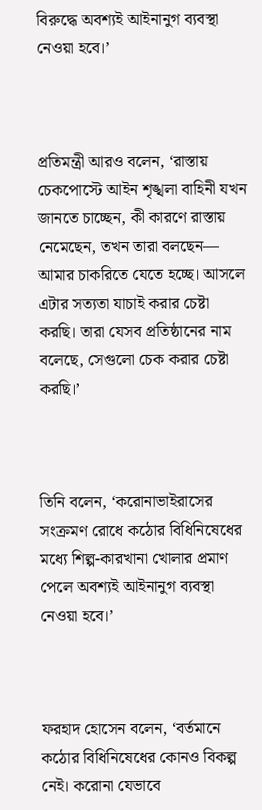বিরুদ্ধে অবশ্যই আইনানুগ ব্যবস্থা নেওয়া হবে।’



প্রতিমন্ত্রী আরও বলেন, ‘রাস্তায় চেকপোস্টে আইন শৃঙ্খলা বাহিনী যখন জানতে চাচ্ছেন, কী কারণে রাস্তায় নেমেছেন, তখন তারা বলছেন— আমার চাকরিতে যেতে হচ্ছে। আসলে এটার সত্যতা যাচাই করার চেষ্টা করছি। তারা যেসব প্রতিষ্ঠানের নাম বলেছে, সেগুলো চেক করার চেষ্টা করছি।’



তিনি বলেন, ‘করোনাভাইরাসের সংক্রমণ রোধে কঠোর বিধিনিষেধের মধ্যে শিল্প-কারখানা খোলার প্রমাণ পেলে অবশ্যই আইনানুগ ব্যবস্থা নেওয়া হবে।’



ফরহাদ হোসেন বলেন, ‘বর্তমানে কঠোর বিধিনিষেধের কোনও বিকল্প নেই। করোনা যেভাবে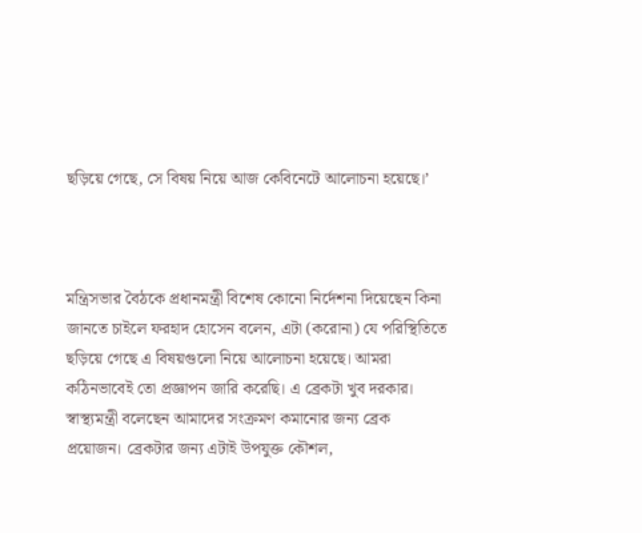ছড়িয়ে গেছে, সে বিষয় নিয়ে আজ কেবিনেটে আলোচনা হয়েছে।’



মন্ত্রিসভার বৈঠকে প্রধানমন্ত্রী বিশেষ কোনো নির্দেশনা দিয়েছেন কিনা জানতে চাইলে ফরহাদ হোসেন বলেন, এটা (করোনা) যে পরিস্থিতিতে ছড়িয়ে গেছে এ বিষয়গুলো নিয়ে আলোচনা হয়েছে। আমরা কঠিনভাবেই তো প্রজ্ঞাপন জারি করেছি। এ ব্রেকটা খুব দরকার। স্বাস্থ্যমন্ত্রী বলেছেন আমাদের সংক্রমণ কমানোর জন্য ব্রেক প্রয়োজন। ব্রেকটার জন্য এটাই উপযুক্ত কৌশল,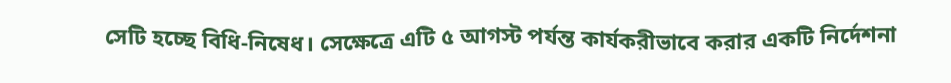সেটি হচ্ছে বিধি-নিষেধ। সেক্ষেত্রে এটি ৫ আগস্ট পর্যন্ত কার্যকরীভাবে করার একটি নির্দেশনা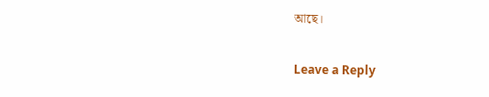আছে।

Leave a Reply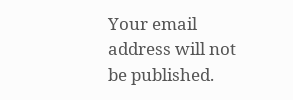Your email address will not be published.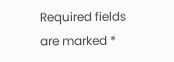Required fields are marked *